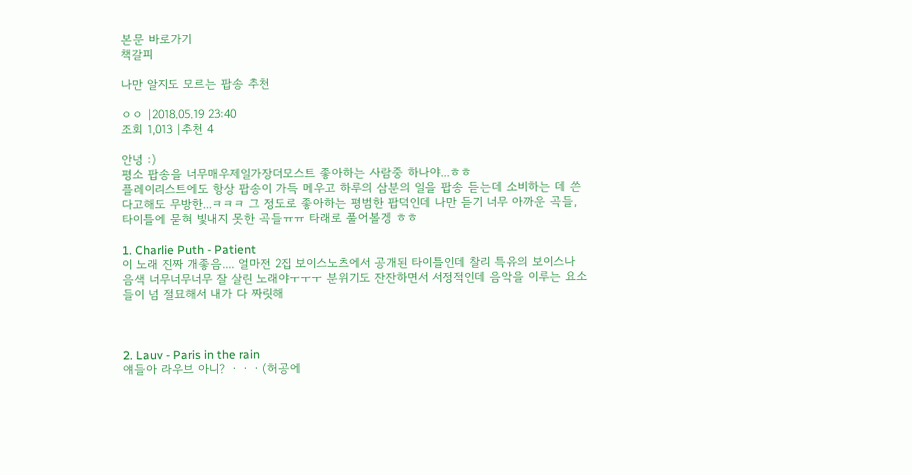본문 바로가기
책갈피

나만 알지도 모르는 팝송 추천

ㅇㅇ |2018.05.19 23:40
조회 1,013 |추천 4

안녕 :)
평소 팝송을 너무매우제일가장더모스트 좋아하는 사람중 하나야...ㅎㅎ
플레이리스트에도 항상 팝송이 가득 메우고 하루의 삼분의 일을 팝송 듣는데 소비하는 데 쓴다고해도 무방한...ㅋㅋㅋ 그 정도로 좋아하는 평범한 팝덕인데 나만 듣기 너무 아까운 곡들, 타이틀에 묻혀 빛내지 못한 곡들ㅠㅠ 타래로 풀어볼겡 ㅎㅎ

1. Charlie Puth - Patient
이 노래 진짜 개좋음.... 얼마전 2집 보이스노츠에서 공개된 타이틀인데 찰리 특유의 보이스나 음색 너무너무너무 잘 살린 노래야ㅜㅜㅜ 분위기도 잔잔하면서 서정적인데 음악을 이루는 요소들이 넘 절묘해서 내가 다 짜릿해



2. Lauv - Paris in the rain
얘들아 라우브 아니? ㆍㆍㆍ(허공에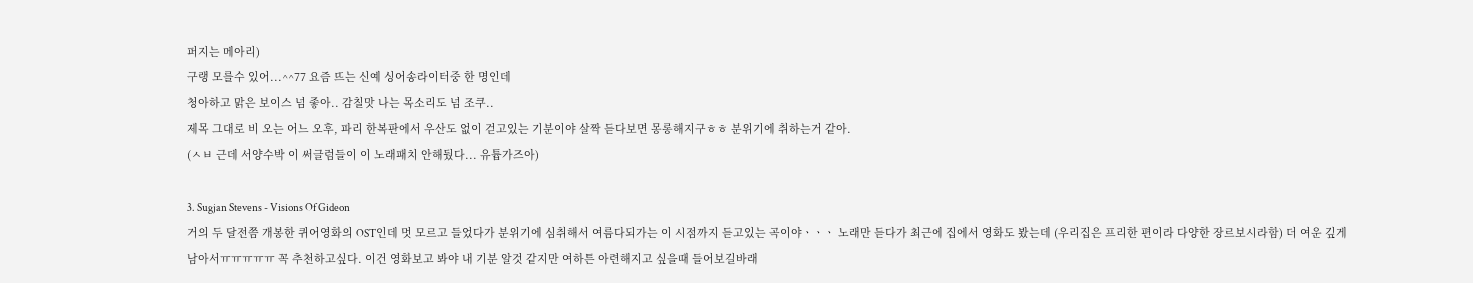퍼지는 메아리)
구랭 모를수 있어...^^77 요즘 뜨는 신예 싱어송라이터중 한 명인데
청아하고 맑은 보이스 넘 좋아.. 감칠맛 나는 목소리도 넘 조쿠..
제목 그대로 비 오는 어느 오후, 파리 한복판에서 우산도 없이 걷고있는 기분이야 살짝 듣다보면 몽롱해지구ㅎㅎ 분위기에 취하는거 같아.
(ㅅㅂ 근데 서양수박 이 써글럼들이 이 노래패치 안해뒀다... 유튭가즈아)

3. Sugjan Stevens - Visions Of Gideon
거의 두 달전쯤 개봉한 퀴어영화의 OST인데 멋 모르고 들었다가 분위기에 심취해서 여름다되가는 이 시점까지 듣고있는 곡이야ㆍㆍㆍ 노래만 듣다가 최근에 집에서 영화도 봤는데 (우리집은 프리한 편이라 다양한 장르보시라함) 더 여운 깊게 남아서ㅠㅠㅠㅠㅠ 꼭 추천하고싶다. 이건 영화보고 봐야 내 기분 알것 같지만 여하튼 아련해지고 싶을때 들어보길바래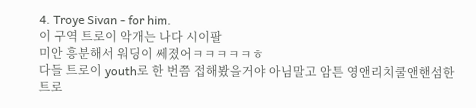4. Troye Sivan - for him.
이 구역 트로이 악개는 나다 시이팔
미안 흥분해서 워딩이 쎄졌어ㅋㅋㅋㅋㅋㅎ
다들 트로이 youth로 한 번쯤 접해봤을거야 아님말고 암튼 영앤리치쿨앤핸섬한 트로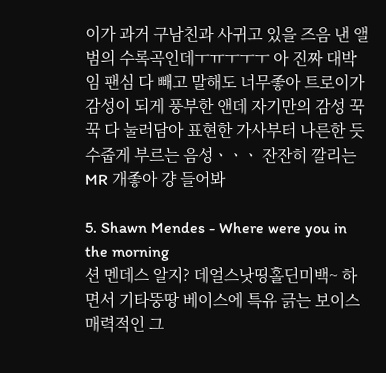이가 과거 구남친과 사귀고 있을 즈음 낸 앨범의 수록곡인데ㅜㅠㅜㅜㅜ 아 진짜 대박임 팬심 다 빼고 말해도 너무좋아 트로이가 감성이 되게 풍부한 앤데 자기만의 감성 꾹꾹 다 눌러담아 표현한 가사부터 나른한 듯 수줍게 부르는 음성ㆍㆍㆍ 잔잔히 깔리는 MR 개좋아 걍 들어봐

5. Shawn Mendes - Where were you in the morning
션 멘데스 알지? 데얼스낫띵홀딘미백~ 하면서 기타뚱땅 베이스에 특유 긁는 보이스 매력적인 그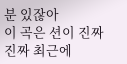분 있잖아
이 곡은 션이 진짜진짜 최근에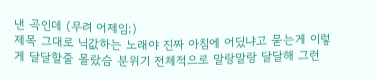낸 곡인데 (무려 어제임;)
제목 그대로 닉값하는 노래야 진짜 아침에 어딨냐고 묻는게 이렇게 달달할줄 몰랐슴 분위기 전체적으로 말랑말랑 달달해 그런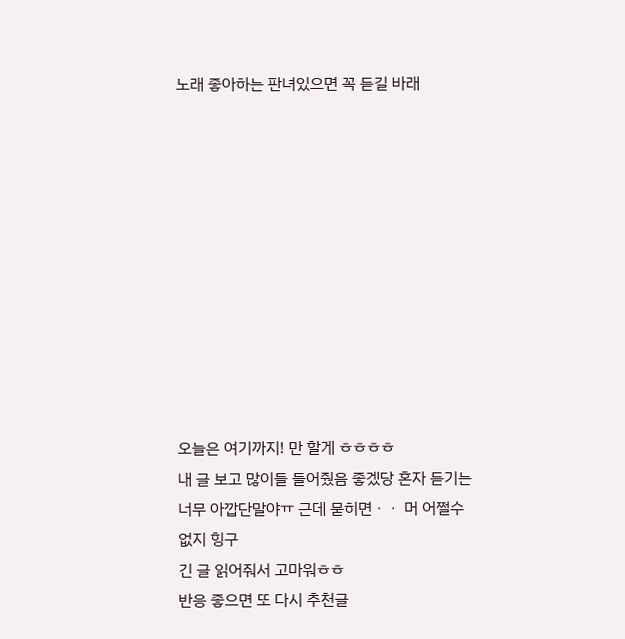노래 좋아하는 판녀있으면 꼭 듣길 바래











오늘은 여기까지! 만 할게 ㅎㅎㅎㅎ
내 글 보고 많이들 들어줬음 좋겠당 혼자 듣기는 너무 아깝단말야ㅠ 근데 묻히면ㆍㆍ 머 어쩔수 없지 힝구
긴 글 읽어줘서 고마워ㅎㅎ
반응 좋으면 또 다시 추천글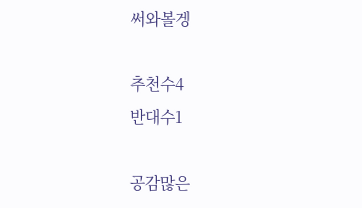써와볼겡

추천수4
반대수1

공감많은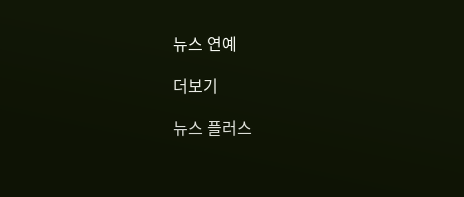뉴스 연예

더보기

뉴스 플러스